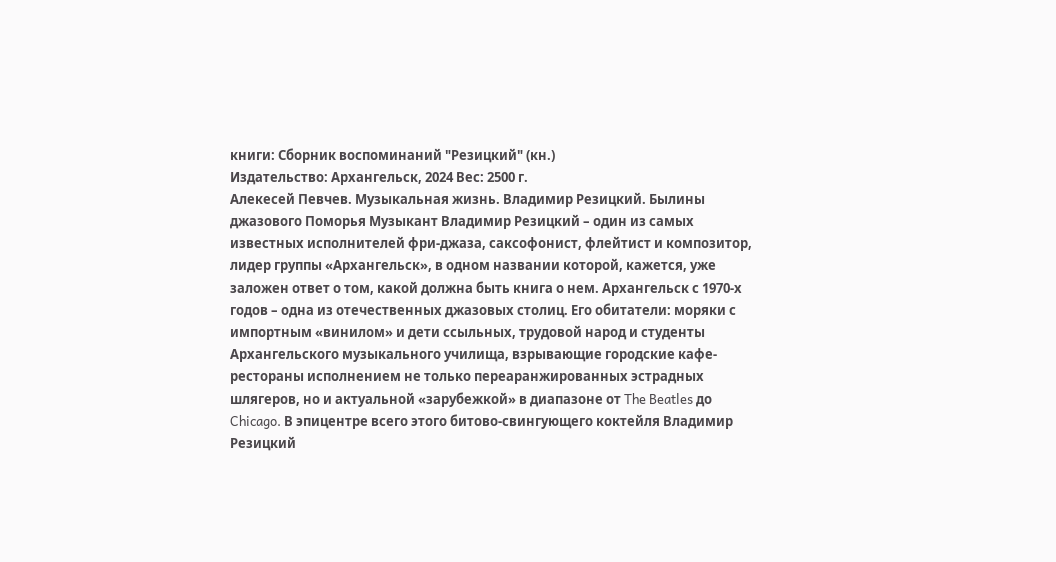книги: Сборник воспоминаний "Резицкий" (кн.)
Издательство: Архангельск, 2024 Вес: 2500 г.
Алекесей Певчев. Музыкальная жизнь. Владимир Резицкий. Былины джазового Поморья Музыкант Владимир Резицкий – один из самых известных исполнителей фри-джаза, саксофонист, флейтист и композитор, лидер группы «Архангельск», в одном названии которой, кажется, уже заложен ответ о том, какой должна быть книга о нем. Архангельск с 1970-х годов – одна из отечественных джазовых столиц. Его обитатели: моряки с импортным «винилом» и дети ссыльных, трудовой народ и студенты Архангельского музыкального училища, взрывающие городские кафе-рестораны исполнением не только переаранжированных эстрадных шлягеров, но и актуальной «зарубежкой» в диапазоне от The Beatles до Chicago. В эпицентре всего этого битово-свингующего коктейля Владимир Резицкий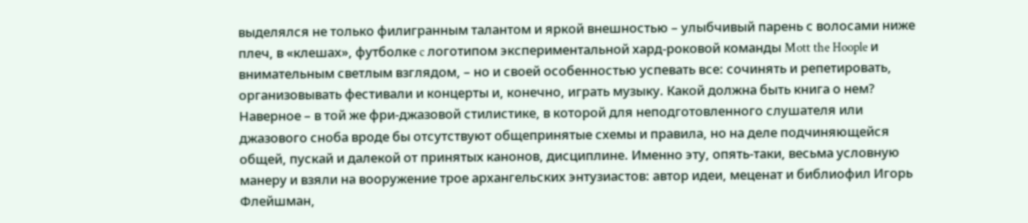выделялся не только филигранным талантом и яркой внешностью – улыбчивый парень с волосами ниже плеч, в «клешах», футболке c логотипом экспериментальной хард-роковой команды Mott the Hoople и внимательным светлым взглядом, – но и своей особенностью успевать все: сочинять и репетировать, организовывать фестивали и концерты и, конечно, играть музыку. Какой должна быть книга о нем? Наверное – в той же фри-джазовой стилистике, в которой для неподготовленного слушателя или джазового сноба вроде бы отсутствуют общепринятые схемы и правила, но на деле подчиняющейся общей, пускай и далекой от принятых канонов, дисциплине. Именно эту, опять-таки, весьма условную манеру и взяли на вооружение трое архангельских энтузиастов: автор идеи, меценат и библиофил Игорь Флейшман,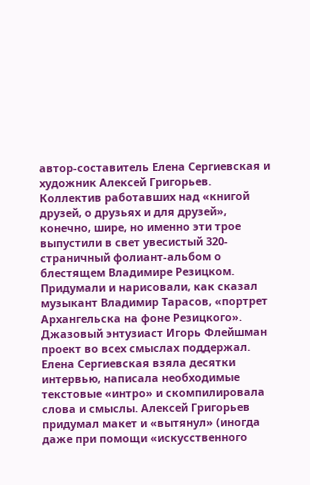автор-составитель Елена Сергиевская и художник Алексей Григорьев. Коллектив работавших над «книгой друзей, о друзьях и для друзей», конечно, шире, но именно эти трое выпустили в свет увесистый 320-страничный фолиант-альбом о блестящем Владимире Резицком. Придумали и нарисовали, как сказал музыкант Владимир Тарасов, «портрет Архангельска на фоне Резицкого». Джазовый энтузиаст Игорь Флейшман проект во всех смыслах поддержал. Елена Сергиевская взяла десятки интервью, написала необходимые текстовые «интро» и скомпилировала слова и смыслы. Алексей Григорьев придумал макет и «вытянул» (иногда даже при помощи «искусственного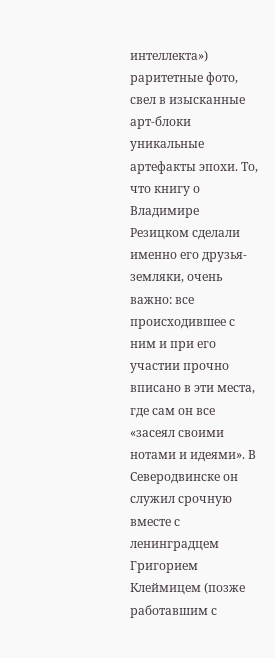интеллекта») раритетные фото, свел в изысканные арт-блоки уникальные артефакты эпохи. То, что книгу о Владимире Резицком сделали именно его друзья-земляки, очень важно: все происходившее с ним и при его участии прочно вписано в эти места, где сам он все «засеял своими нотами и идеями». В Северодвинске он служил срочную вместе с ленинградцем Григорием Клеймицем (позже работавшим с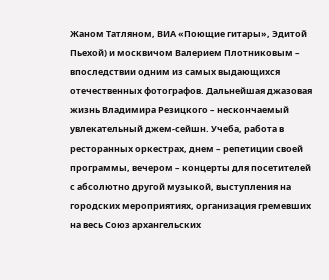Жаном Татляном, ВИА «Поющие гитары», Эдитой Пьехой) и москвичом Валерием Плотниковым – впоследствии одним из самых выдающихся отечественных фотографов. Дальнейшая джазовая жизнь Владимира Резицкого – нескончаемый увлекательный джем-сейшн. Учеба, работа в ресторанных оркестрах, днем – репетиции своей программы, вечером – концерты для посетителей с абсолютно другой музыкой, выступления на городских мероприятиях, организация гремевших на весь Союз архангельских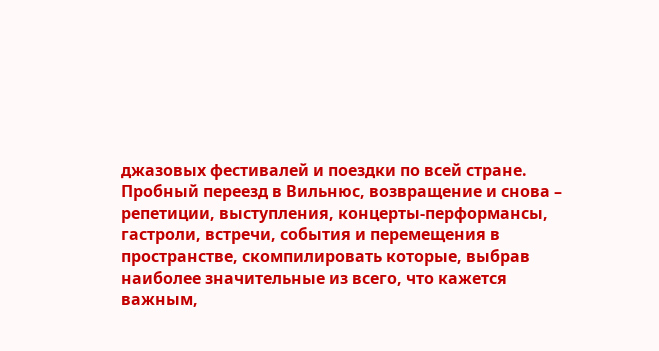джазовых фестивалей и поездки по всей стране. Пробный переезд в Вильнюс, возвращение и снова – репетиции, выступления, концерты-перформансы, гастроли, встречи, события и перемещения в пространстве, скомпилировать которые, выбрав наиболее значительные из всего, что кажется важным,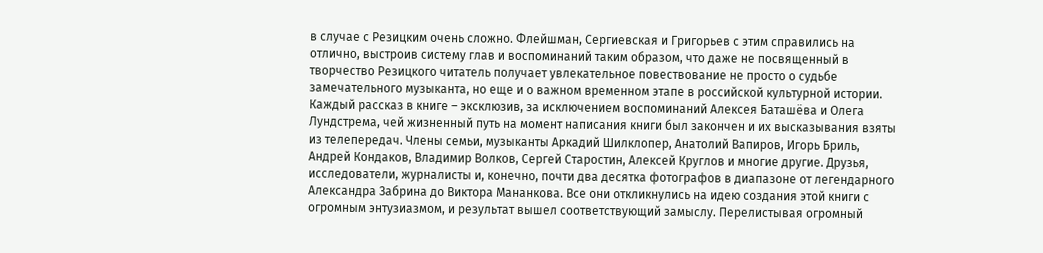в случае с Резицким очень сложно. Флейшман, Сергиевская и Григорьев с этим справились на отлично, выстроив систему глав и воспоминаний таким образом, что даже не посвященный в творчество Резицкого читатель получает увлекательное повествование не просто о судьбе замечательного музыканта, но еще и о важном временном этапе в российской культурной истории. Каждый рассказ в книге – эксклюзив, за исключением воспоминаний Алексея Баташёва и Олега Лундстрема, чей жизненный путь на момент написания книги был закончен и их высказывания взяты из телепередач. Члены семьи, музыканты Аркадий Шилклопер, Анатолий Вапиров, Игорь Бриль, Андрей Кондаков, Владимир Волков, Сергей Старостин, Алексей Круглов и многие другие. Друзья, исследователи, журналисты и, конечно, почти два десятка фотографов в диапазоне от легендарного Александра Забрина до Виктора Мананкова. Все они откликнулись на идею создания этой книги с огромным энтузиазмом, и результат вышел соответствующий замыслу. Перелистывая огромный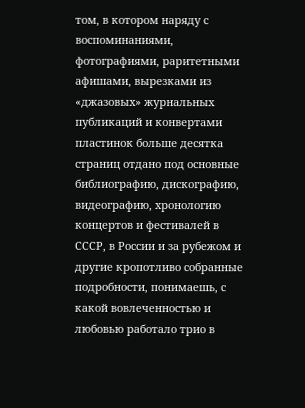том, в котором наряду с воспоминаниями, фотографиями, раритетными афишами, вырезками из «джазовых» журнальных публикаций и конвертами пластинок больше десятка страниц отдано под основные библиографию, дискографию, видеографию, хронологию концертов и фестивалей в СССР, в России и за рубежом и другие кропотливо собранные подробности, понимаешь, с какой вовлеченностью и любовью работало трио в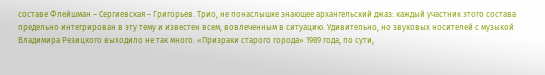составе Флейшман – Сергиевская – Григорьев. Трио, не понаслышке знающее архангельский джаз: каждый участник этого состава предельно интегрирован в эту тему и известен всем, вовлеченным в ситуацию. Удивительно, но звуковых носителей с музыкой Владимира Резицкого выходило не так много. «Призраки старого города» 1989 года, по сути,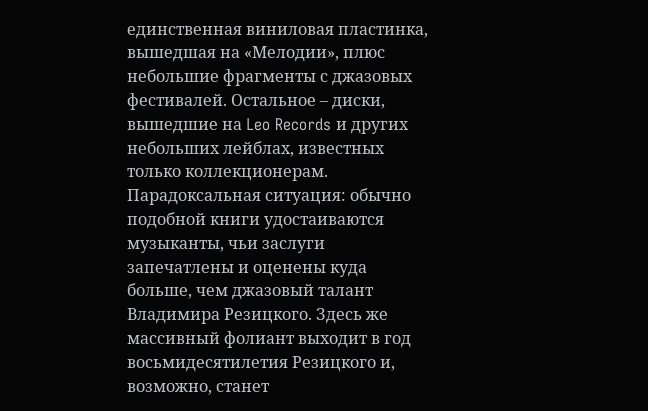единственная виниловая пластинка, вышедшая на «Мелодии», плюс небольшие фрагменты с джазовых фестивалей. Остальное – диски, вышедшие на Leo Records и других небольших лейблах, известных только коллекционерам. Парадоксальная ситуация: обычно подобной книги удостаиваются музыканты, чьи заслуги запечатлены и оценены куда больше, чем джазовый талант Владимира Резицкого. Здесь же массивный фолиант выходит в год восьмидесятилетия Резицкого и, возможно, станет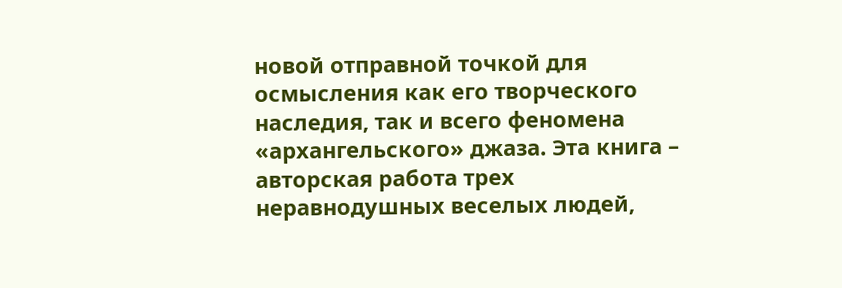новой отправной точкой для осмысления как его творческого наследия, так и всего феномена «архангельского» джаза. Эта книга – авторская работа трех неравнодушных веселых людей,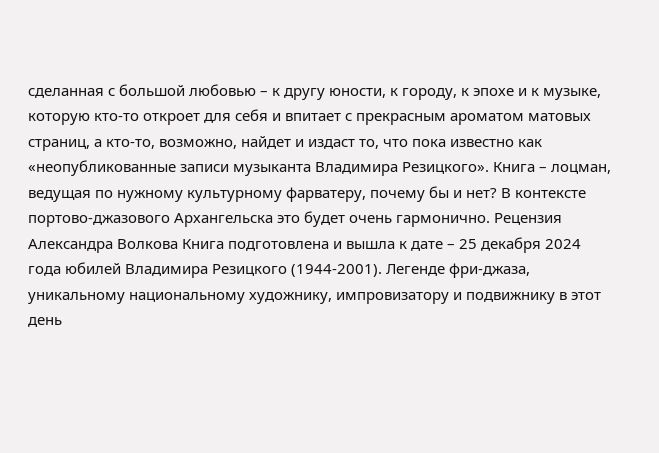сделанная с большой любовью – к другу юности, к городу, к эпохе и к музыке, которую кто-то откроет для себя и впитает с прекрасным ароматом матовых страниц, а кто-то, возможно, найдет и издаст то, что пока известно как «неопубликованные записи музыканта Владимира Резицкого». Книга – лоцман, ведущая по нужному культурному фарватеру, почему бы и нет? В контексте портово-джазового Архангельска это будет очень гармонично. Рецензия Александра Волкова Книга подготовлена и вышла к дате – 25 декабря 2024 года юбилей Владимира Резицкого (1944-2001). Легенде фри-джаза, уникальному национальному художнику, импровизатору и подвижнику в этот день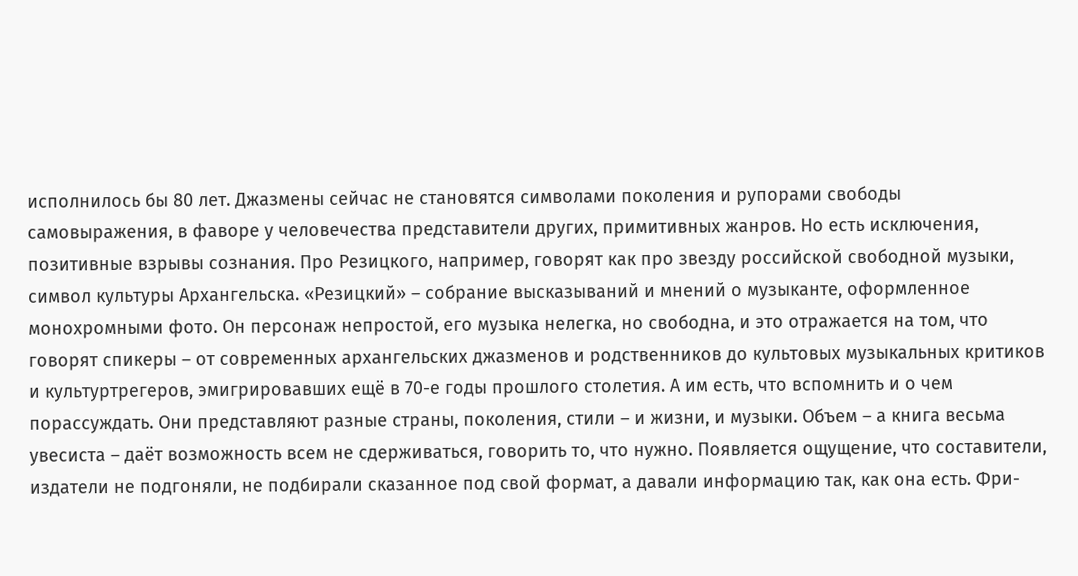исполнилось бы 80 лет. Джазмены сейчас не становятся символами поколения и рупорами свободы самовыражения, в фаворе у человечества представители других, примитивных жанров. Но есть исключения, позитивные взрывы сознания. Про Резицкого, например, говорят как про звезду российской свободной музыки, символ культуры Архангельска. «Резицкий» – собрание высказываний и мнений о музыканте, оформленное монохромными фото. Он персонаж непростой, его музыка нелегка, но свободна, и это отражается на том, что говорят спикеры – от современных архангельских джазменов и родственников до культовых музыкальных критиков и культуртрегеров, эмигрировавших ещё в 70-е годы прошлого столетия. А им есть, что вспомнить и о чем порассуждать. Они представляют разные страны, поколения, стили – и жизни, и музыки. Объем – а книга весьма увесиста – даёт возможность всем не сдерживаться, говорить то, что нужно. Появляется ощущение, что составители, издатели не подгоняли, не подбирали сказанное под свой формат, а давали информацию так, как она есть. Фри-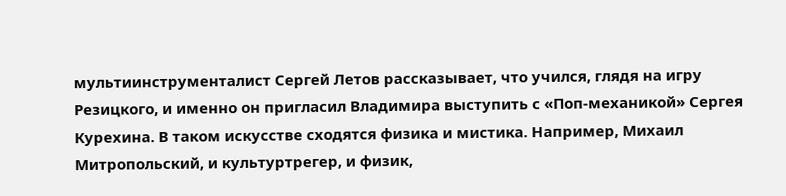мультиинструменталист Сергей Летов рассказывает, что учился, глядя на игру Резицкого, и именно он пригласил Владимира выступить с «Поп-механикой» Сергея Курехина. В таком искусстве сходятся физика и мистика. Например, Михаил Митропольский, и культуртрегер, и физик,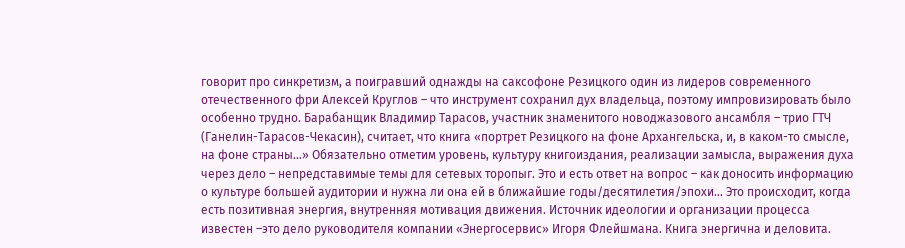говорит про синкретизм, а поигравший однажды на саксофоне Резицкого один из лидеров современного отечественного фри Алексей Круглов – что инструмент сохранил дух владельца, поэтому импровизировать было особенно трудно. Барабанщик Владимир Тарасов, участник знаменитого новоджазового ансамбля – трио ГТЧ (Ганелин-Тарасов-Чекасин), считает, что книга «портрет Резицкого на фоне Архангельска, и, в каком-то смысле, на фоне страны…» Обязательно отметим уровень, культуру книгоиздания, реализации замысла, выражения духа через дело – непредставимые темы для сетевых торопыг. Это и есть ответ на вопрос – как доносить информацию о культуре большей аудитории и нужна ли она ей в ближайшие годы/десятилетия/эпохи… Это происходит, когда есть позитивная энергия, внутренняя мотивация движения. Источник идеологии и организации процесса известен –это дело руководителя компании «Энергосервис» Игоря Флейшмана. Книга энергична и деловита.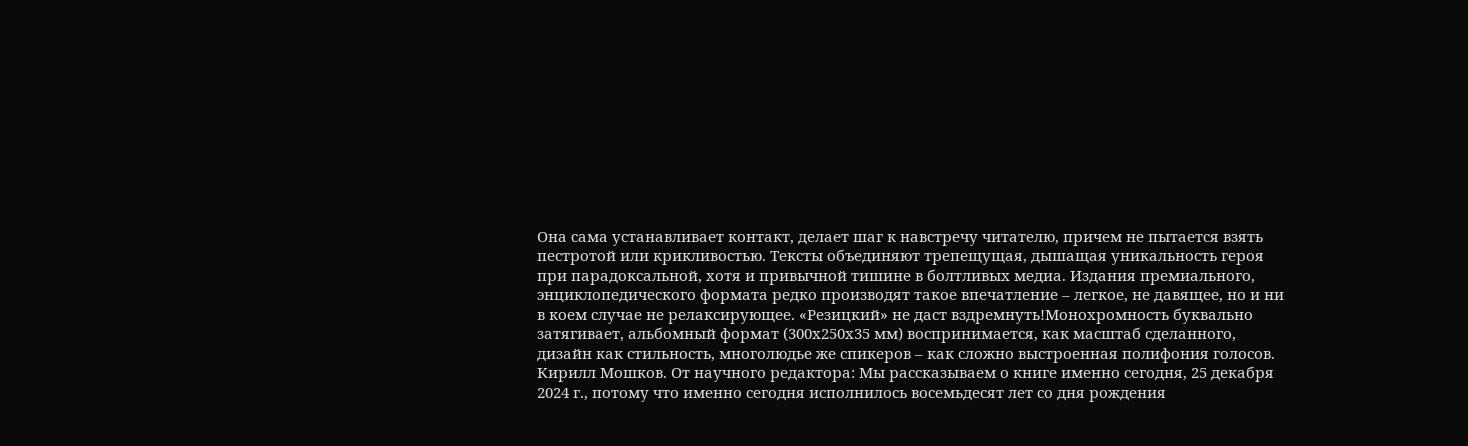Она сама устанавливает контакт, делает шаг к навстречу читателю, причем не пытается взять пестротой или крикливостью. Тексты объединяют трепещущая, дышащая уникальность героя при парадоксальной, хотя и привычной тишине в болтливых медиа. Издания премиального, энциклопедического формата редко производят такое впечатление – легкое, не давящее, но и ни в коем случае не релаксирующее. «Резицкий» не даст вздремнуть!Монохромность буквально затягивает, альбомный формат (300х250х35 мм) воспринимается, как масштаб сделанного, дизайн как стильность, многолюдье же спикеров – как сложно выстроенная полифония голосов. Кирилл Мошков. От научного редактора: Мы рассказываем о книге именно сегодня, 25 декабря 2024 г., потому что именно сегодня исполнилось восемьдесят лет со дня рождения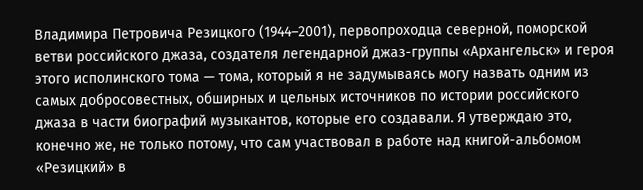Владимира Петровича Резицкого (1944–2001), первопроходца северной, поморской ветви российского джаза, создателя легендарной джаз-группы «Архангельск» и героя этого исполинского тома — тома, который я не задумываясь могу назвать одним из самых добросовестных, обширных и цельных источников по истории российского джаза в части биографий музыкантов, которые его создавали. Я утверждаю это, конечно же, не только потому, что сам участвовал в работе над книгой-альбомом «Резицкий» в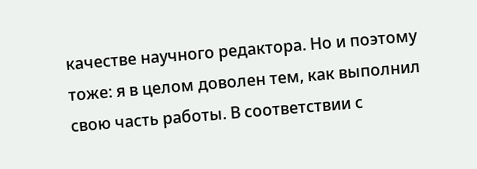качестве научного редактора. Но и поэтому тоже: я в целом доволен тем, как выполнил свою часть работы. В соответствии с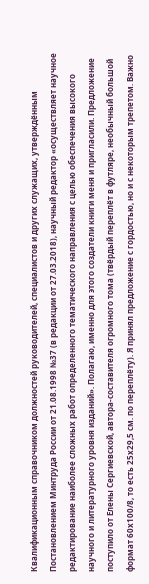Квалификационным справочником должностей руководителей, специалистов и других служащих, утверждённым Постановлением Минтруда России от 21.08.1998 №37 (в редакции от 27.03.2018), научный редактор «осуществляет научное редактирование наиболее сложных работ определенного тематического направления с целью обеспечения высокого научного и литературного уровня изданий». Полагаю, именно для этого создатели книги меня и пригласили. Предложение поступило от Елены Сергиевской, автора-составителя огромного тома (твёрдый переплёт в футляре, необычный большой формат 60х100/8, то есть 25х29,5 см. по переплёту). Я принял предложение с гордостью, но и с некоторым трепетом. Важно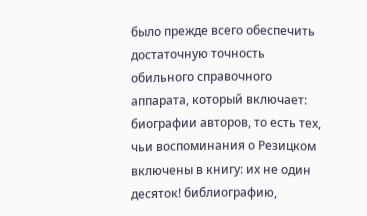было прежде всего обеспечить достаточную точность обильного справочного аппарата, который включает: биографии авторов, то есть тех, чьи воспоминания о Резицком включены в книгу: их не один десяток! библиографию,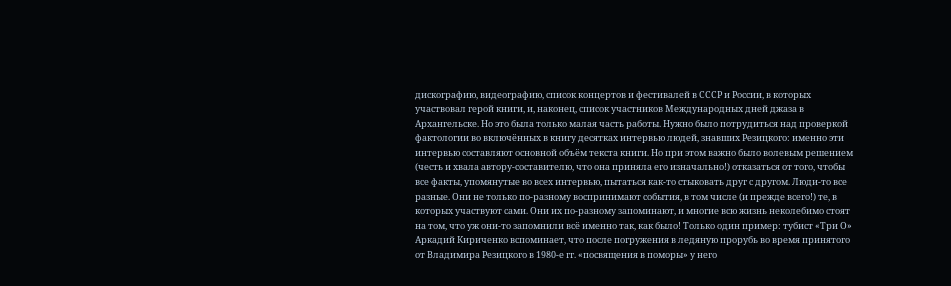дискографию, видеографию, список концертов и фестивалей в СССР и России, в которых участвовал герой книги, и, наконец, список участников Международных дней джаза в Архангельске. Но это была только малая часть работы. Нужно было потрудиться над проверкой фактологии во включённых в книгу десятках интервью людей, знавших Резицкого: именно эти интервью составляют основной объём текста книги. Но при этом важно было волевым решением (честь и хвала автору-составителю, что она приняла его изначально!) отказаться от того, чтобы все факты, упомянутые во всех интервью, пытаться как-то стыковать друг с другом. Люди-то все разные. Они не только по-разному воспринимают события, в том числе (и прежде всего!) те, в которых участвуют сами. Они их по-разному запоминают, и многие всю жизнь неколебимо стоят на том, что уж они-то запомнили всё именно так, как было! Только один пример: тубист «Три О» Аркадий Кириченко вспоминает, что после погружения в ледяную прорубь во время принятого от Владимира Резицкого в 1980-е гг. «посвящения в поморы» у него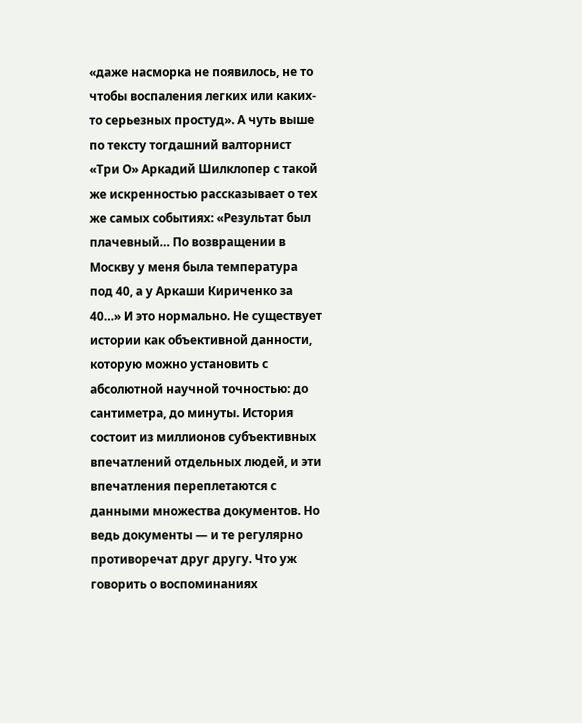«даже насморка не появилось, не то чтобы воспаления легких или каких-то серьезных простуд». А чуть выше по тексту тогдашний валторнист «Три О» Аркадий Шилклопер с такой же искренностью рассказывает о тех же самых событиях: «Результат был плачевный… По возвращении в Москву у меня была температура под 40, а у Аркаши Кириченко за 40…» И это нормально. Не существует истории как объективной данности, которую можно установить с абсолютной научной точностью: до сантиметра, до минуты. История состоит из миллионов субъективных впечатлений отдельных людей, и эти впечатления переплетаются с данными множества документов. Но ведь документы — и те регулярно противоречат друг другу. Что уж говорить о воспоминаниях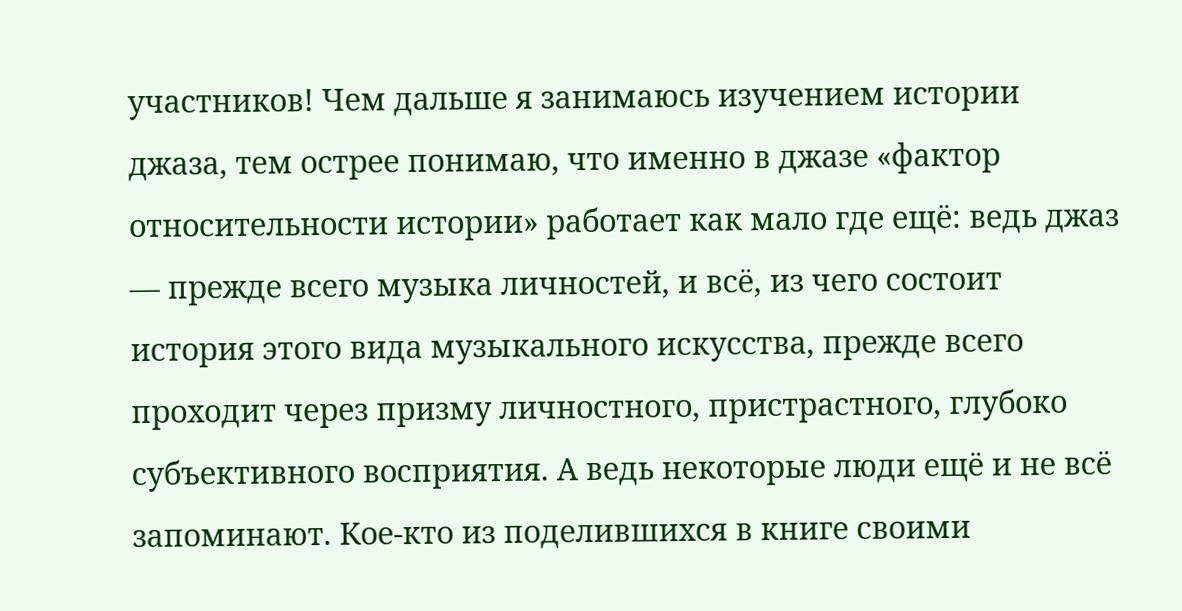участников! Чем дальше я занимаюсь изучением истории джаза, тем острее понимаю, что именно в джазе «фактор относительности истории» работает как мало где ещё: ведь джаз — прежде всего музыка личностей, и всё, из чего состоит история этого вида музыкального искусства, прежде всего проходит через призму личностного, пристрастного, глубоко субъективного восприятия. А ведь некоторые люди ещё и не всё запоминают. Кое-кто из поделившихся в книге своими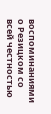воспоминаниями о Резицком со всей честностью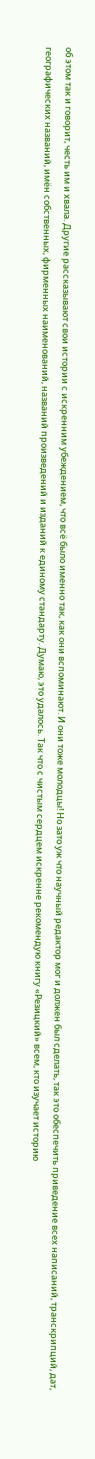об этом так и говорит, честь им и хвала. Другие рассказывают свои истории с искренним убеждением, что всё было именно так, как они вспоминают. И они тоже молодцы! Но зато уж что научный редактор мог и должен был сделать, так это обеспечить приведение всех написаний, транскрипций, дат, географических названий, имён собственных, фирменных наименований, названий произведений и изданий к единому стандарту. Думаю, это удалось. Так что с чистым сердцем искренне рекомендую книгу «Резицкий» всем, кто изучает историю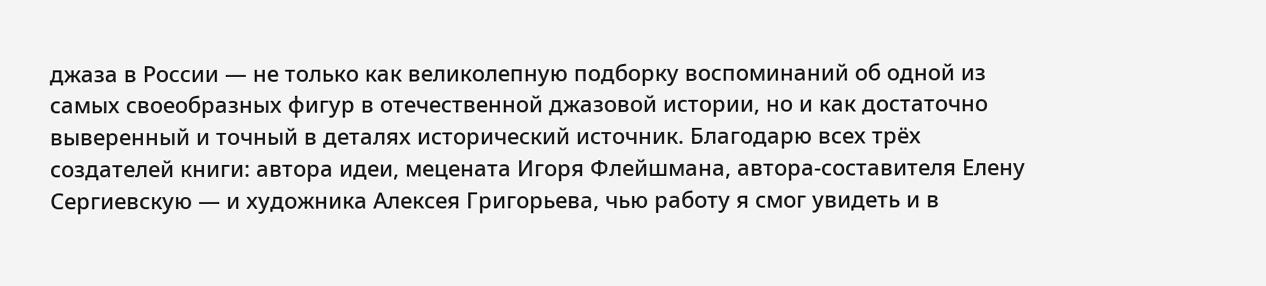джаза в России — не только как великолепную подборку воспоминаний об одной из самых своеобразных фигур в отечественной джазовой истории, но и как достаточно выверенный и точный в деталях исторический источник. Благодарю всех трёх создателей книги: автора идеи, мецената Игоря Флейшмана, автора-составителя Елену Сергиевскую — и художника Алексея Григорьева, чью работу я смог увидеть и в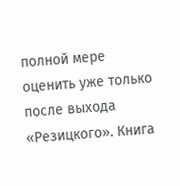полной мере оценить уже только после выхода «Резицкого». Книга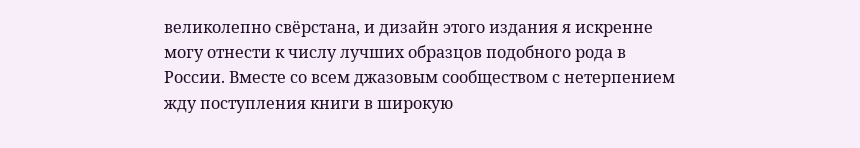великолепно свёрстана, и дизайн этого издания я искренне могу отнести к числу лучших образцов подобного рода в России. Вместе со всем джазовым сообществом с нетерпением жду поступления книги в широкую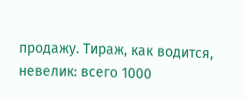продажу. Тираж, как водится, невелик: всего 1000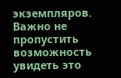экземпляров. Важно не пропустить возможность увидеть это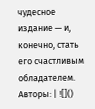чудесное издание — и, конечно, стать его счастливым обладателем. Авторы: | ![]()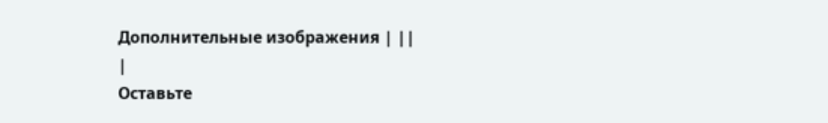Дополнительные изображения | ||
|
Оставьте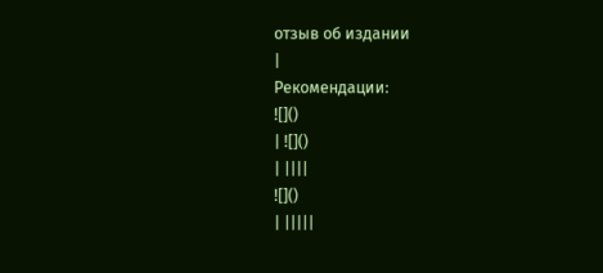отзыв об издании
|
Рекомендации:
![]()
| ![]()
| ||||
![]()
| |||||